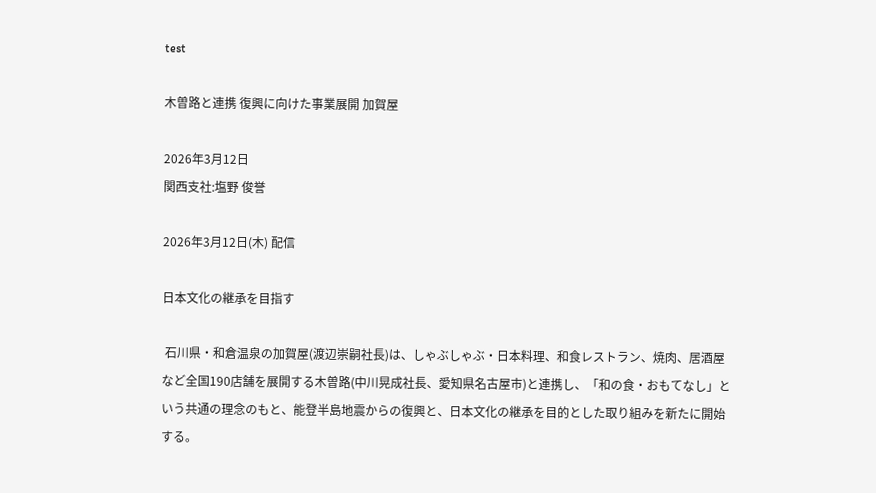test

木曽路と連携 復興に向けた事業展開 加賀屋

2026年3月12日
関西支社:塩野 俊誉

2026年3月12日(木) 配信

日本文化の継承を目指す

 石川県・和倉温泉の加賀屋(渡辺崇嗣社長)は、しゃぶしゃぶ・日本料理、和食レストラン、焼肉、居酒屋など全国190店舗を展開する木曽路(中川晃成社長、愛知県名古屋市)と連携し、「和の食・おもてなし」という共通の理念のもと、能登半島地震からの復興と、日本文化の継承を目的とした取り組みを新たに開始する。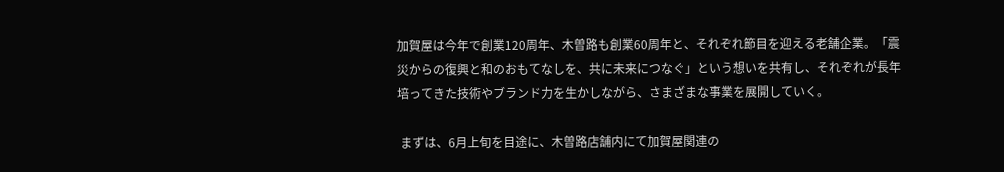加賀屋は今年で創業120周年、木曽路も創業60周年と、それぞれ節目を迎える老舗企業。「震災からの復興と和のおもてなしを、共に未来につなぐ」という想いを共有し、それぞれが長年培ってきた技術やブランド力を生かしながら、さまざまな事業を展開していく。

 まずは、6月上旬を目途に、木曽路店舗内にて加賀屋関連の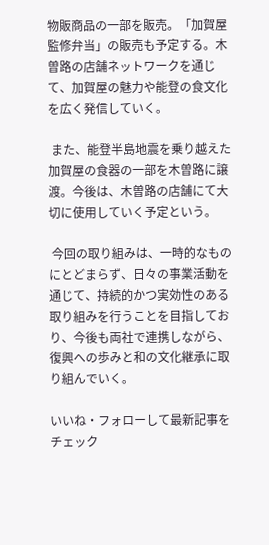物販商品の一部を販売。「加賀屋監修弁当」の販売も予定する。木曽路の店舗ネットワークを通じて、加賀屋の魅力や能登の食文化を広く発信していく。

 また、能登半島地震を乗り越えた加賀屋の食器の一部を木曽路に譲渡。今後は、木曽路の店舗にて大切に使用していく予定という。

 今回の取り組みは、一時的なものにとどまらず、日々の事業活動を通じて、持続的かつ実効性のある取り組みを行うことを目指しており、今後も両社で連携しながら、復興への歩みと和の文化継承に取り組んでいく。

いいね・フォローして最新記事をチェック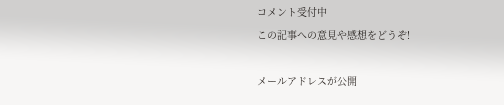コメント受付中
この記事への意見や感想をどうぞ!

メールアドレスが公開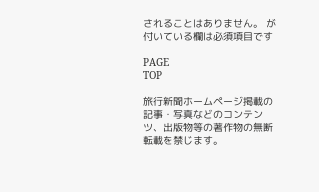されることはありません。 が付いている欄は必須項目です

PAGE
TOP

旅行新聞ホームページ掲載の記事・写真などのコンテンツ、出版物等の著作物の無断転載を禁じます。